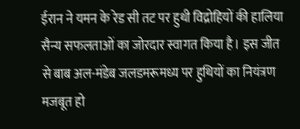ईरान ने यमन के रेड सी तट पर हुथी विद्रोहियों की हालिया सैन्य सफलताओं का जोरदार स्वागत किया है। इस जीत से बाब अल-मंडेब जलडमरूमध्य पर हुथियों का नियंत्रण मजबूत हो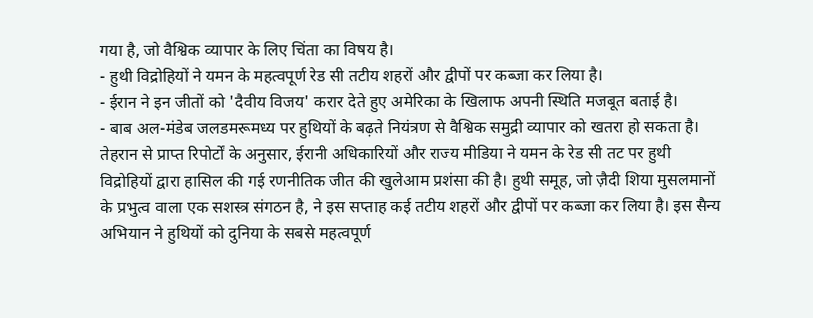गया है, जो वैश्विक व्यापार के लिए चिंता का विषय है।
- हुथी विद्रोहियों ने यमन के महत्वपूर्ण रेड सी तटीय शहरों और द्वीपों पर कब्जा कर लिया है।
- ईरान ने इन जीतों को 'दैवीय विजय' करार देते हुए अमेरिका के खिलाफ अपनी स्थिति मजबूत बताई है।
- बाब अल-मंडेब जलडमरूमध्य पर हुथियों के बढ़ते नियंत्रण से वैश्विक समुद्री व्यापार को खतरा हो सकता है।
तेहरान से प्राप्त रिपोर्टों के अनुसार, ईरानी अधिकारियों और राज्य मीडिया ने यमन के रेड सी तट पर हुथी विद्रोहियों द्वारा हासिल की गई रणनीतिक जीत की खुलेआम प्रशंसा की है। हुथी समूह, जो ज़ैदी शिया मुसलमानों के प्रभुत्व वाला एक सशस्त्र संगठन है, ने इस सप्ताह कई तटीय शहरों और द्वीपों पर कब्जा कर लिया है। इस सैन्य अभियान ने हुथियों को दुनिया के सबसे महत्वपूर्ण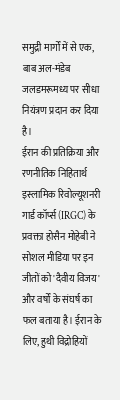समुद्री मार्गों में से एक, बाब अल-मंडेब जलडमरूमध्य पर सीधा नियंत्रण प्रदान कर दिया है।
ईरान की प्रतिक्रिया और रणनीतिक निहितार्थ
इस्लामिक रिवोल्यूशनरी गार्ड कॉर्प्स (IRGC) के प्रवक्ता होसैन मोहेबी ने सोशल मीडिया पर इन जीतों को 'दैवीय विजय' और वर्षों के संघर्ष का फल बताया है। ईरान के लिए, हुथी विद्रोहियों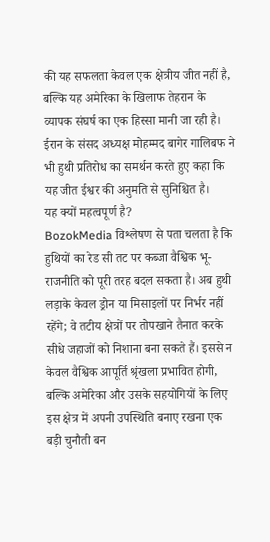की यह सफलता केवल एक क्षेत्रीय जीत नहीं है, बल्कि यह अमेरिका के खिलाफ तेहरान के व्यापक संघर्ष का एक हिस्सा मानी जा रही है। ईरान के संसद अध्यक्ष मोहम्मद बागेर गालिबफ ने भी हुथी प्रतिरोध का समर्थन करते हुए कहा कि यह जीत ईश्वर की अनुमति से सुनिश्चित है।
यह क्यों महत्वपूर्ण है?
BozokMedia विश्लेषण से पता चलता है कि हुथियों का रेड सी तट पर कब्जा वैश्विक भू-राजनीति को पूरी तरह बदल सकता है। अब हुथी लड़ाके केवल ड्रोन या मिसाइलों पर निर्भर नहीं रहेंगे; वे तटीय क्षेत्रों पर तोपखाने तैनात करके सीधे जहाजों को निशाना बना सकते हैं। इससे न केवल वैश्विक आपूर्ति श्रृंखला प्रभावित होगी, बल्कि अमेरिका और उसके सहयोगियों के लिए इस क्षेत्र में अपनी उपस्थिति बनाए रखना एक बड़ी चुनौती बन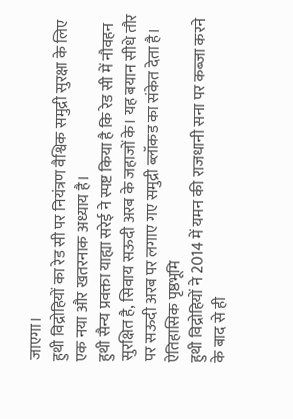जाएगा।
हुथी विद्रोहियों का रेड सी पर नियंत्रण वैश्विक समुद्री सुरक्षा के लिए एक नया और खतरनाक अध्याय है।
हुथी सैन्य प्रवक्ता याह्या सरेई ने स्पष्ट किया है कि रेड सी में नौवहन सुरक्षित है, सिवाय सऊदी अरब के जहाजों के। यह बयान सीधे तौर पर सऊदी अरब पर लगाए गए समुद्री ब्लॉकड का संकेत देता है।
ऐतिहासिक पृष्ठभूमि
हुथी विद्रोहियों ने 2014 में यमन की राजधानी सना पर कब्जा करने के बाद से ही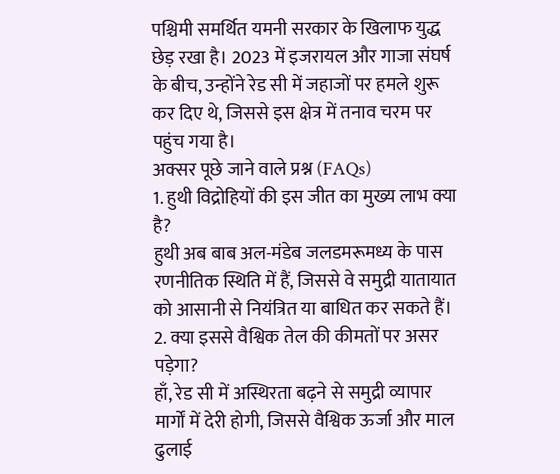पश्चिमी समर्थित यमनी सरकार के खिलाफ युद्ध छेड़ रखा है। 2023 में इजरायल और गाजा संघर्ष के बीच, उन्होंने रेड सी में जहाजों पर हमले शुरू कर दिए थे, जिससे इस क्षेत्र में तनाव चरम पर पहुंच गया है।
अक्सर पूछे जाने वाले प्रश्न (FAQs)
1. हुथी विद्रोहियों की इस जीत का मुख्य लाभ क्या है?
हुथी अब बाब अल-मंडेब जलडमरूमध्य के पास रणनीतिक स्थिति में हैं, जिससे वे समुद्री यातायात को आसानी से नियंत्रित या बाधित कर सकते हैं।
2. क्या इससे वैश्विक तेल की कीमतों पर असर पड़ेगा?
हाँ, रेड सी में अस्थिरता बढ़ने से समुद्री व्यापार मार्गों में देरी होगी, जिससे वैश्विक ऊर्जा और माल ढुलाई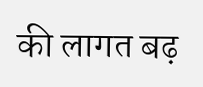की लागत बढ़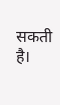सकती है।